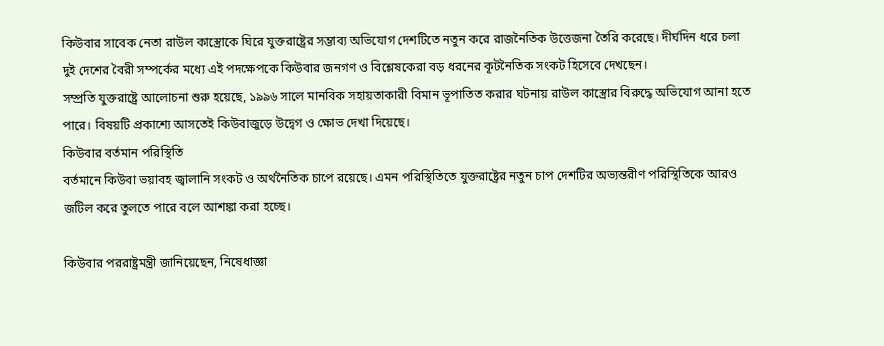কিউবার সাবেক নেতা রাউল কাস্ত্রোকে ঘিরে যুক্তরাষ্ট্রের সম্ভাব্য অভিযোগ দেশটিতে নতুন করে রাজনৈতিক উত্তেজনা তৈরি করেছে। দীর্ঘদিন ধরে চলা দুই দেশের বৈরী সম্পর্কের মধ্যে এই পদক্ষেপকে কিউবার জনগণ ও বিশ্লেষকেরা বড় ধরনের কূটনৈতিক সংকট হিসেবে দেখছেন।
সম্প্রতি যুক্তরাষ্ট্রে আলোচনা শুরু হয়েছে, ১৯৯৬ সালে মানবিক সহায়তাকারী বিমান ভূপাতিত করার ঘটনায় রাউল কাস্ত্রোর বিরুদ্ধে অভিযোগ আনা হতে পারে। বিষয়টি প্রকাশ্যে আসতেই কিউবাজুড়ে উদ্বেগ ও ক্ষোভ দেখা দিয়েছে।
কিউবার বর্তমান পরিস্থিতি
বর্তমানে কিউবা ভয়াবহ জ্বালানি সংকট ও অর্থনৈতিক চাপে রয়েছে। এমন পরিস্থিতিতে যুক্তরাষ্ট্রের নতুন চাপ দেশটির অভ্যন্তরীণ পরিস্থিতিকে আরও জটিল করে তুলতে পারে বলে আশঙ্কা করা হচ্ছে।

কিউবার পররাষ্ট্রমন্ত্রী জানিয়েছেন, নিষেধাজ্ঞা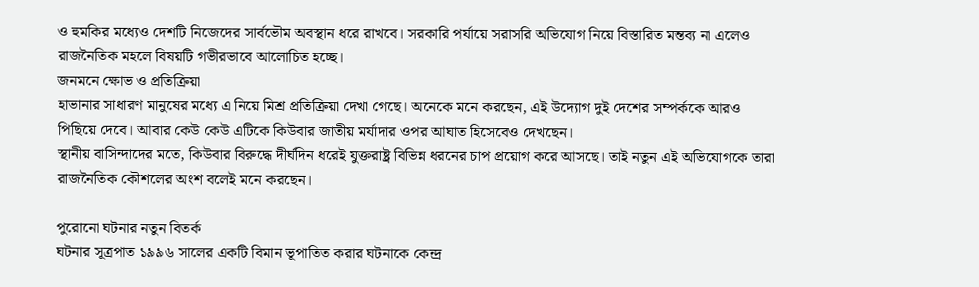ও হুমকির মধ্যেও দেশটি নিজেদের সার্বভৌম অবস্থান ধরে রাখবে। সরকারি পর্যায়ে সরাসরি অভিযোগ নিয়ে বিস্তারিত মন্তব্য না এলেও রাজনৈতিক মহলে বিষয়টি গভীরভাবে আলোচিত হচ্ছে।
জনমনে ক্ষোভ ও প্রতিক্রিয়া
হাভানার সাধারণ মানুষের মধ্যে এ নিয়ে মিশ্র প্রতিক্রিয়া দেখা গেছে। অনেকে মনে করছেন, এই উদ্যোগ দুই দেশের সম্পর্ককে আরও পিছিয়ে দেবে। আবার কেউ কেউ এটিকে কিউবার জাতীয় মর্যাদার ওপর আঘাত হিসেবেও দেখছেন।
স্থানীয় বাসিন্দাদের মতে, কিউবার বিরুদ্ধে দীর্ঘদিন ধরেই যুক্তরাষ্ট্র বিভিন্ন ধরনের চাপ প্রয়োগ করে আসছে। তাই নতুন এই অভিযোগকে তারা রাজনৈতিক কৌশলের অংশ বলেই মনে করছেন।

পুরোনো ঘটনার নতুন বিতর্ক
ঘটনার সূত্রপাত ১৯৯৬ সালের একটি বিমান ভূপাতিত করার ঘটনাকে কেন্দ্র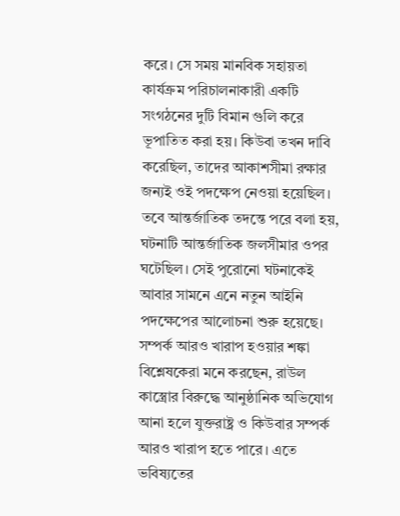করে। সে সময় মানবিক সহায়তা কার্যক্রম পরিচালনাকারী একটি সংগঠনের দুটি বিমান গুলি করে ভূপাতিত করা হয়। কিউবা তখন দাবি করেছিল, তাদের আকাশসীমা রক্ষার জন্যই ওই পদক্ষেপ নেওয়া হয়েছিল।
তবে আন্তর্জাতিক তদন্তে পরে বলা হয়, ঘটনাটি আন্তর্জাতিক জলসীমার ওপর ঘটেছিল। সেই পুরোনো ঘটনাকেই আবার সামনে এনে নতুন আইনি পদক্ষেপের আলোচনা শুরু হয়েছে।
সম্পর্ক আরও খারাপ হওয়ার শঙ্কা
বিশ্লেষকেরা মনে করছেন, রাউল কাস্ত্রোর বিরুদ্ধে আনুষ্ঠানিক অভিযোগ আনা হলে যুক্তরাষ্ট্র ও কিউবার সম্পর্ক আরও খারাপ হতে পারে। এতে ভবিষ্যতের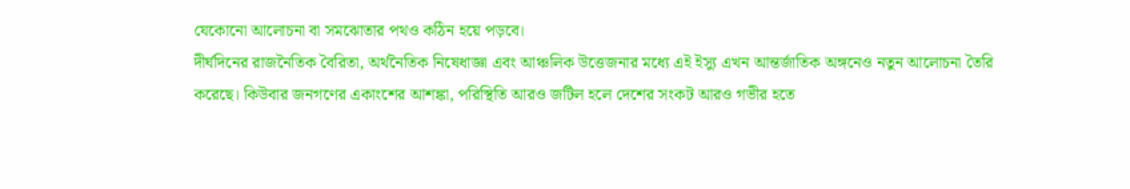যেকোনো আলোচনা বা সমঝোতার পথও কঠিন হয়ে পড়বে।
দীর্ঘদিনের রাজনৈতিক বৈরিতা, অর্থনৈতিক নিষেধাজ্ঞা এবং আঞ্চলিক উত্তেজনার মধ্যে এই ইস্যু এখন আন্তর্জাতিক অঙ্গনেও নতুন আলোচনা তৈরি করেছে। কিউবার জনগণের একাংশের আশঙ্কা, পরিস্থিতি আরও জটিল হলে দেশের সংকট আরও গভীর হতে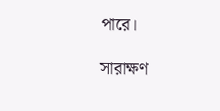পারে।

সারাক্ষণ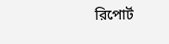রিপোর্ট